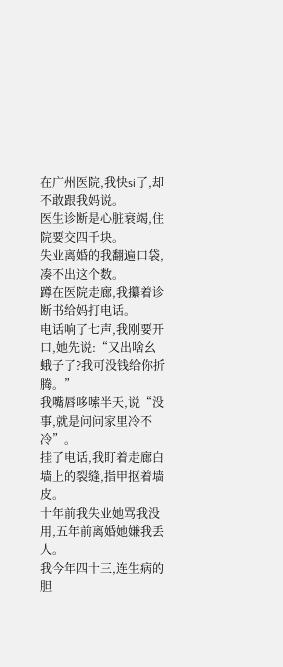在广州医院,我快si了,却不敢跟我妈说。
医生诊断是心脏衰竭,住院要交四千块。
失业离婚的我翻遍口袋,凑不出这个数。
蹲在医院走廊,我攥着诊断书给妈打电话。
电话响了七声,我刚要开口,她先说:“又出啥幺蛾子了?我可没钱给你折腾。”
我嘴唇哆嗦半天,说“没事,就是问问家里冷不冷”。
挂了电话,我盯着走廊白墙上的裂缝,指甲抠着墙皮。
十年前我失业她骂我没用,五年前离婚她嫌我丢人。
我今年四十三,连生病的胆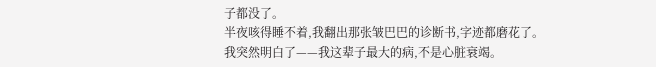子都没了。
半夜咳得睡不着,我翻出那张皱巴巴的诊断书,字迹都磨花了。
我突然明白了——我这辈子最大的病,不是心脏衰竭。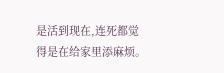是活到现在,连死都觉得是在给家里添麻烦。